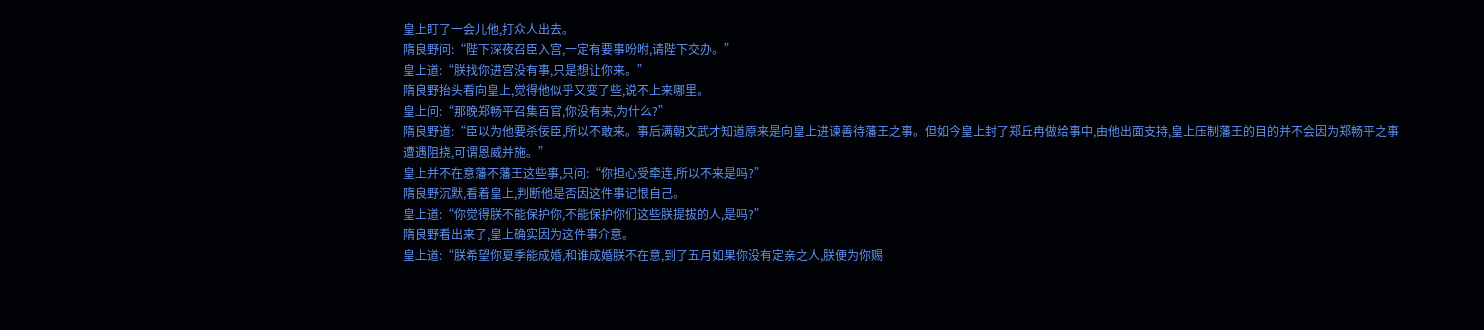皇上盯了一会儿他,打众人出去。
隋良野问:“陛下深夜召臣入宫,一定有要事吩咐,请陛下交办。”
皇上道:“朕找你进宫没有事,只是想让你来。”
隋良野抬头看向皇上,觉得他似乎又变了些,说不上来哪里。
皇上问:“那晚郑畅平召集百官,你没有来,为什么?”
隋良野道:“臣以为他要杀佞臣,所以不敢来。事后满朝文武才知道原来是向皇上进谏善待藩王之事。但如今皇上封了郑丘冉做给事中,由他出面支持,皇上压制藩王的目的并不会因为郑畅平之事遭遇阻挠,可谓恩威并施。”
皇上并不在意藩不藩王这些事,只问:“你担心受牵连,所以不来是吗?”
隋良野沉默,看着皇上,判断他是否因这件事记恨自己。
皇上道:“你觉得朕不能保护你,不能保护你们这些朕提拔的人,是吗?”
隋良野看出来了,皇上确实因为这件事介意。
皇上道:“朕希望你夏季能成婚,和谁成婚朕不在意,到了五月如果你没有定亲之人,朕便为你赐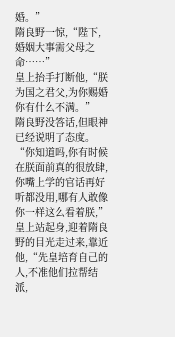婚。”
隋良野一惊,“陛下,婚姻大事需父母之命……”
皇上抬手打断他,“朕为国之君父,为你赐婚你有什么不满。”
隋良野没答话,但眼神已经说明了态度。
“你知道吗,你有时候在朕面前真的很放肆,你嘴上学的官话再好听都没用,哪有人敢像你一样这么看着朕,”
皇上站起身,迎着隋良野的目光走过来,靠近他,“先皇培育自己的人,不准他们拉帮结派,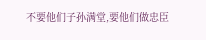不要他们子孙满堂,要他们做忠臣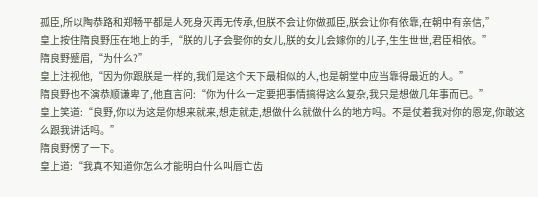孤臣,所以陶恭路和郑畅平都是人死身灭再无传承,但朕不会让你做孤臣,朕会让你有依靠,在朝中有亲信,”
皇上按住隋良野压在地上的手,“朕的儿子会娶你的女儿,朕的女儿会嫁你的儿子,生生世世,君臣相依。”
隋良野蹙眉,“为什么?”
皇上注视他,“因为你跟朕是一样的,我们是这个天下最相似的人,也是朝堂中应当靠得最近的人。”
隋良野也不演恭顺谦卑了,他直言问:“你为什么一定要把事情搞得这么复杂,我只是想做几年事而已。”
皇上笑道:“良野,你以为这是你想来就来,想走就走,想做什么就做什么的地方吗。不是仗着我对你的恩宠,你敢这么跟我讲话吗。”
隋良野愣了一下。
皇上道:“我真不知道你怎么才能明白什么叫唇亡齿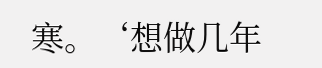寒。‘想做几年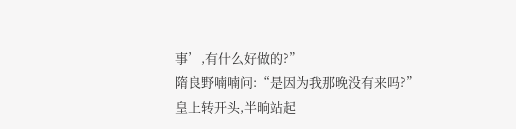事’,有什么好做的?”
隋良野喃喃问:“是因为我那晚没有来吗?”
皇上转开头,半晌站起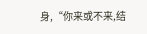身,“你来或不来,结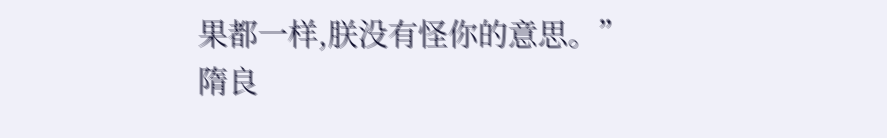果都一样,朕没有怪你的意思。”
隋良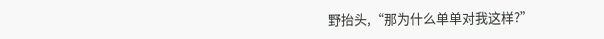野抬头,“那为什么单单对我这样?”